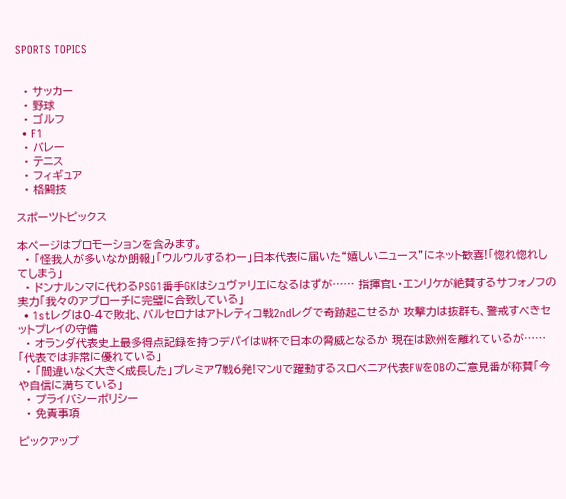SPORTS TOPICS


  • サッカー
  • 野球
  • ゴルフ
  • F1
  • バレー
  • テニス
  • フィギュア
  • 格闘技

スポーツトピックス

本ページはプロモーションを含みます。
  • 「怪我人が多いなか朗報」「ウルウルするわー」日本代表に届いた“嬉しいニュース”にネット歓喜!「惚れ惚れしてしまう」
  • ドンナルンマに代わるPSG1番手GKはシュヴァリエになるはずが…… 指揮官L・エンリケが絶賛するサフォノフの実力「我々のアプローチに完璧に合致している」
  • 1stレグは0-4で敗北、バルセロナはアトレティコ戦2ndレグで奇跡起こせるか 攻撃力は抜群も、警戒すべきセットプレイの守備
  • オランダ代表史上最多得点記録を持つデパイはW杯で日本の脅威となるか 現在は欧州を離れているが……「代表では非常に優れている」
  • 「間違いなく大きく成長した」プレミア7戦6発!マンUで躍動するスロベニア代表FWをOBのご意見番が称賛「今や自信に満ちている」
  • プライバシーポリシー
  • 免責事項

ピックアップ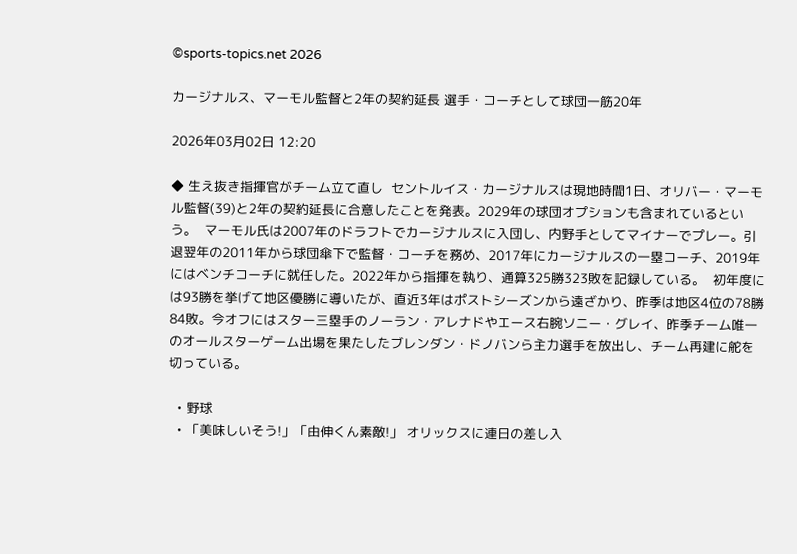©sports-topics.net 2026

カージナルス、マーモル監督と2年の契約延長 選手・コーチとして球団一筋20年

2026年03月02日 12:20

◆ 生え抜き指揮官がチーム立て直し  セントルイス・カージナルスは現地時間1日、オリバー・マーモル監督(39)と2年の契約延長に合意したことを発表。2029年の球団オプションも含まれているという。  マーモル氏は2007年のドラフトでカージナルスに入団し、内野手としてマイナーでプレー。引退翌年の2011年から球団傘下で監督・コーチを務め、2017年にカージナルスの一塁コーチ、2019年にはベンチコーチに就任した。2022年から指揮を執り、通算325勝323敗を記録している。  初年度には93勝を挙げて地区優勝に導いたが、直近3年はポストシーズンから遠ざかり、昨季は地区4位の78勝84敗。今オフにはスター三塁手のノーラン・アレナドやエース右腕ソニー・グレイ、昨季チーム唯一のオールスターゲーム出場を果たしたブレンダン・ドノバンら主力選手を放出し、チーム再建に舵を切っている。

  • 野球
  • 「美味しいそう!」「由伸くん素敵!」 オリックスに連日の差し入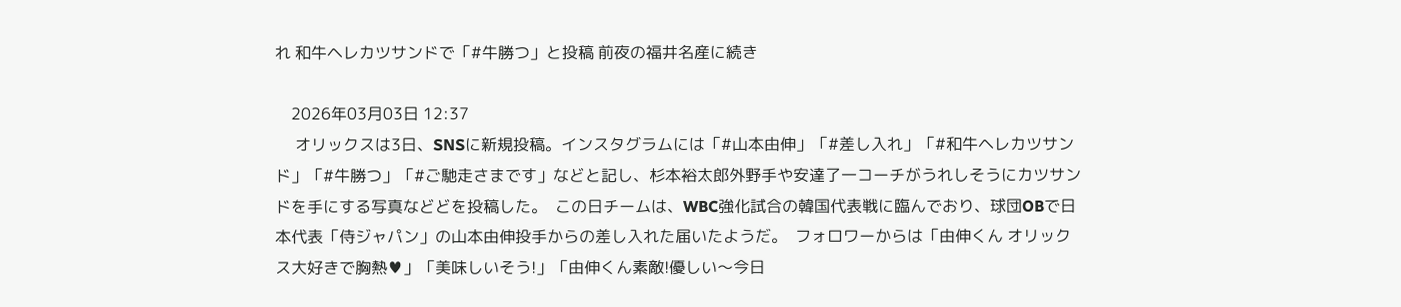れ 和牛ヘレカツサンドで「#牛勝つ」と投稿 前夜の福井名産に続き

    2026年03月03日 12:37
     オリックスは3日、SNSに新規投稿。インスタグラムには「#山本由伸」「#差し入れ」「#和牛ヘレカツサンド」「#牛勝つ」「#ご馳走さまです」などと記し、杉本裕太郎外野手や安達了一コーチがうれしそうにカツサンドを手にする写真などどを投稿した。  この日チームは、WBC強化試合の韓国代表戦に臨んでおり、球団OBで日本代表「侍ジャパン」の山本由伸投手からの差し入れた届いたようだ。  フォロワーからは「由伸くん オリックス大好きで胸熱♥」「美味しいそう!」「由伸くん素敵!優しい〜今日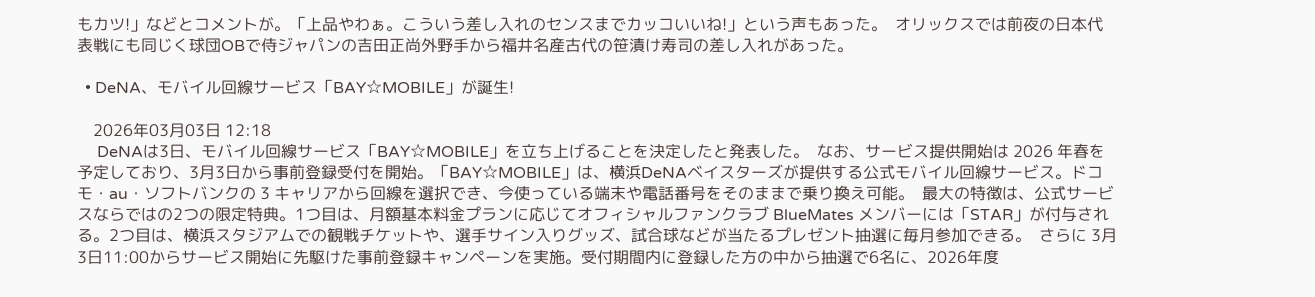もカツ!」などとコメントが。「上品やわぁ。こういう差し入れのセンスまでカッコいいね!」という声もあった。  オリックスでは前夜の日本代表戦にも同じく球団OBで侍ジャパンの吉田正尚外野手から福井名産古代の笹漬け寿司の差し入れがあった。

  • DeNA、モバイル回線サービス「BAY☆MOBILE」が誕生!

    2026年03月03日 12:18
     DeNAは3日、モバイル回線サービス「BAY☆MOBILE」を立ち上げることを決定したと発表した。  なお、サービス提供開始は 2026 年春を予定しており、3月3日から事前登録受付を開始。「BAY☆MOBILE」は、横浜DeNAベイスターズが提供する公式モバイル回線サービス。ドコモ・au・ソフトバンクの 3 キャリアから回線を選択でき、今使っている端末や電話番号をそのままで乗り換え可能。  最大の特徴は、公式サービスならではの2つの限定特典。1つ目は、月額基本料金プランに応じてオフィシャルファンクラブ BlueMates メンバーには「STAR」が付与される。2つ目は、横浜スタジアムでの観戦チケットや、選手サイン入りグッズ、試合球などが当たるプレゼント抽選に毎月参加できる。  さらに 3月3日11:00からサービス開始に先駆けた事前登録キャンペーンを実施。受付期間内に登録した方の中から抽選で6名に、2026年度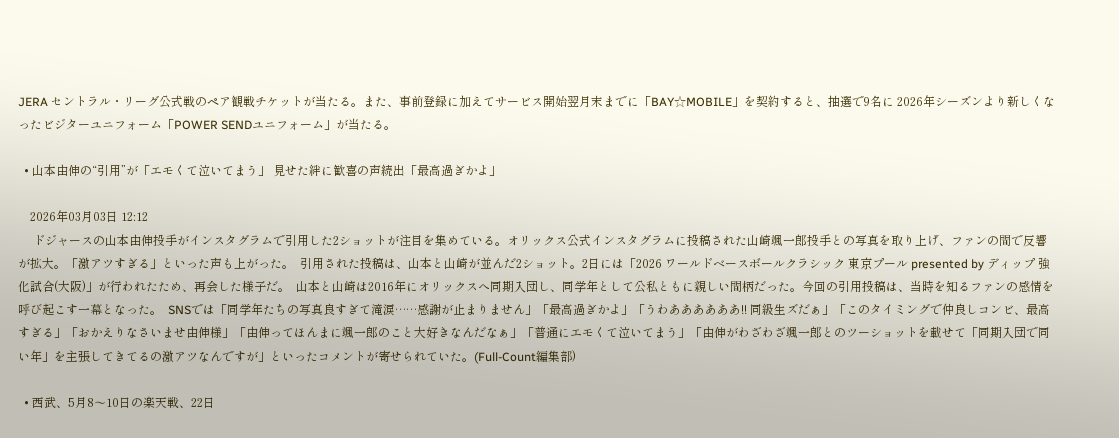JERA セントラル・リーグ公式戦のペア観戦チケットが当たる。また、事前登録に加えてサービス開始翌月末までに「BAY☆MOBILE」を契約すると、抽選で9名に 2026年シーズンより新しくなったビジターユニフォーム「POWER SENDユニフォーム」が当たる。

  • 山本由伸の“引用”が「エモくて泣いてまう」 見せた絆に歓喜の声続出「最高過ぎかよ」

    2026年03月03日 12:12
     ドジャースの山本由伸投手がインスタグラムで引用した2ショットが注目を集めている。オリックス公式インスタグラムに投稿された山崎颯一郎投手との写真を取り上げ、ファンの間で反響が拡大。「激アツすぎる」といった声も上がった。  引用された投稿は、山本と山崎が並んだ2ショット。2日には「2026 ワールドベースボールクラシック 東京プール presented by ディップ 強化試合(大阪)」が行われたため、再会した様子だ。  山本と山崎は2016年にオリックスへ同期入団し、同学年として公私ともに親しい間柄だった。今回の引用投稿は、当時を知るファンの感情を呼び起こす一幕となった。  SNSでは「同学年たちの写真良すぎて滝涙……感謝が止まりません」「最高過ぎかよ」「うわああああああ!! 同級生ズだぁ」「このタイミングで仲良しコンビ、最高すぎる」「おかえりなさいませ由伸様」「由伸ってほんまに颯一郎のこと大好きなんだなぁ」「普通にエモくて泣いてまう」「由伸がわざわざ颯一郎とのツーショットを載せて「同期入団で同い年」を主張してきてるの激アツなんですが」といったコメントが寄せられていた。(Full-Count編集部)

  • 西武、5月8〜10日の楽天戦、22日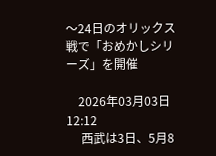〜24日のオリックス戦で「おめかしシリーズ」を開催

    2026年03月03日 12:12
     西武は3日、5月8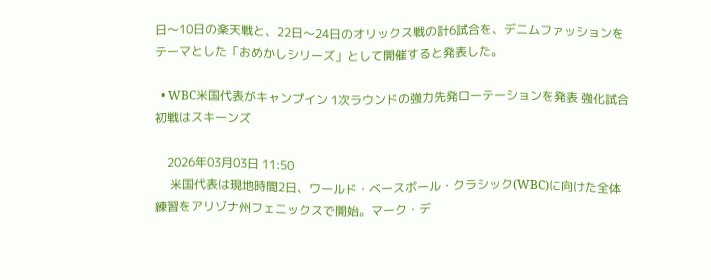日〜10日の楽天戦と、22日〜24日のオリックス戦の計6試合を、デニムファッションをテーマとした「おめかしシリーズ」として開催すると発表した。

  • WBC米国代表がキャンプイン 1次ラウンドの強力先発ローテーションを発表 強化試合初戦はスキーンズ

    2026年03月03日 11:50
     米国代表は現地時間2日、ワールド・ベースボール・クラシック(WBC)に向けた全体練習をアリゾナ州フェニックスで開始。マーク・デ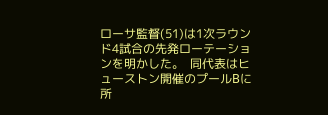ローサ監督(51)は1次ラウンド4試合の先発ローテーションを明かした。  同代表はヒューストン開催のプールBに所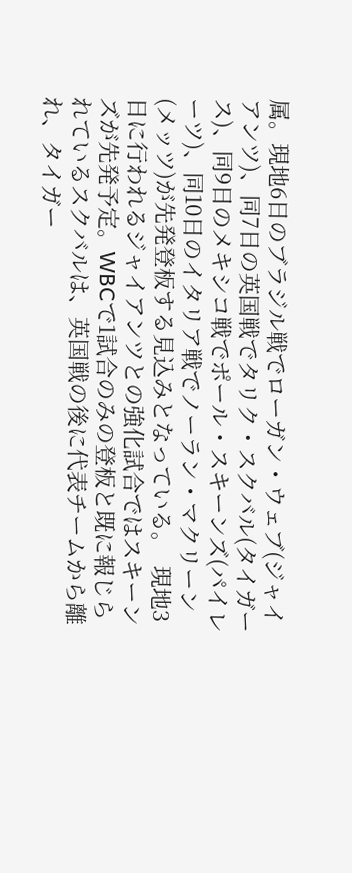属。現地6日のブラジル戦でローガン・ウェブ(ジャイアンツ)、同7日の英国戦でタリク・スクバル(タイガース)、同9日のメキシコ戦でポール・スキーンズ(パイレーツ)、同10日のイタリア戦でノーラン・マクリーン(メッツ)が先発登板する見込みとなっている。  現地3日に行われるジャイアンツとの強化試合ではスキーンズが先発予定。WBCで1試合のみの登板と既に報じられているスクバルは、英国戦の後に代表チームから離れ、タイガー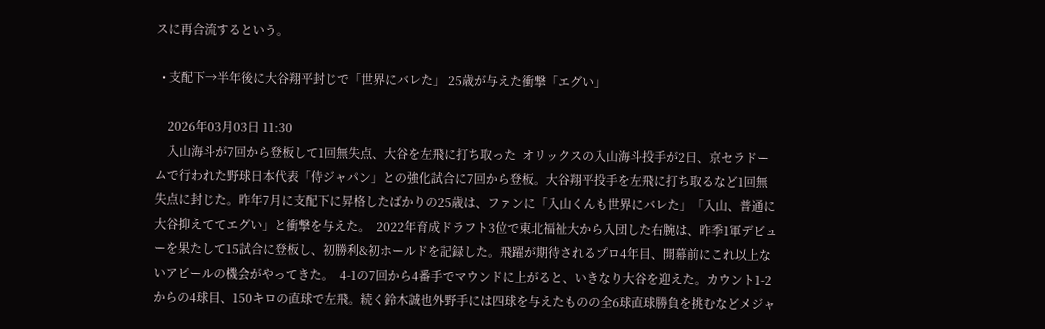スに再合流するという。

  • 支配下→半年後に大谷翔平封じで「世界にバレた」 25歳が与えた衝撃「エグい」

    2026年03月03日 11:30
    入山海斗が7回から登板して1回無失点、大谷を左飛に打ち取った  オリックスの入山海斗投手が2日、京セラドームで行われた野球日本代表「侍ジャパン」との強化試合に7回から登板。大谷翔平投手を左飛に打ち取るなど1回無失点に封じた。昨年7月に支配下に昇格したばかりの25歳は、ファンに「入山くんも世界にバレた」「入山、普通に大谷抑えててエグい」と衝撃を与えた。  2022年育成ドラフト3位で東北福祉大から入団した右腕は、昨季1軍デビューを果たして15試合に登板し、初勝利&初ホールドを記録した。飛躍が期待されるプロ4年目、開幕前にこれ以上ないアピールの機会がやってきた。  4-1の7回から4番手でマウンドに上がると、いきなり大谷を迎えた。カウント1-2からの4球目、150キロの直球で左飛。続く鈴木誠也外野手には四球を与えたものの全6球直球勝負を挑むなどメジャ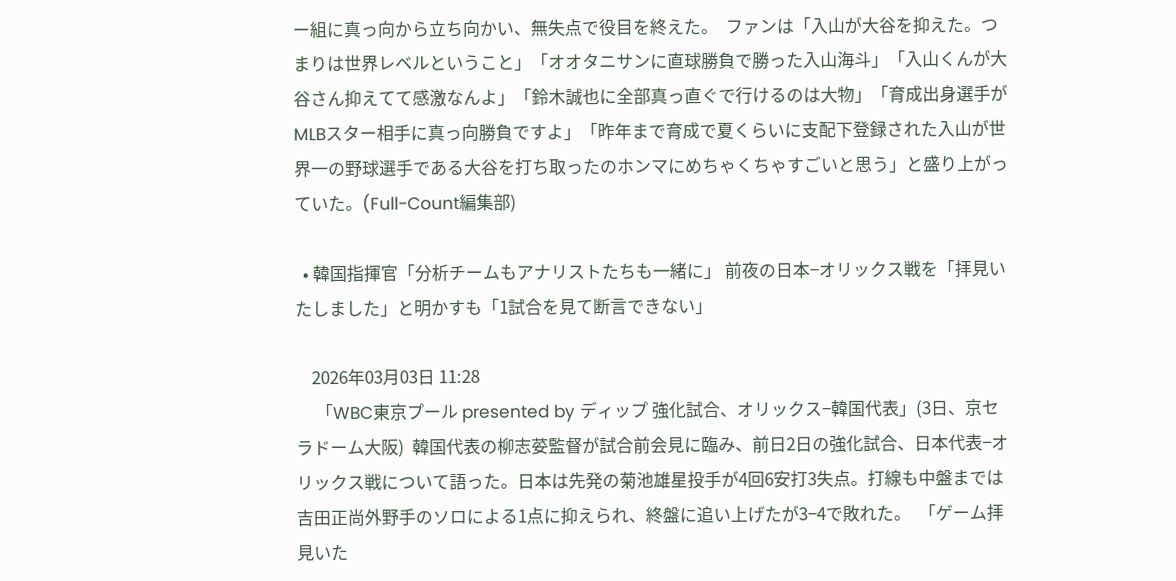ー組に真っ向から立ち向かい、無失点で役目を終えた。  ファンは「入山が大谷を抑えた。つまりは世界レベルということ」「オオタニサンに直球勝負で勝った入山海斗」「入山くんが大谷さん抑えてて感激なんよ」「鈴木誠也に全部真っ直ぐで行けるのは大物」「育成出身選手がMLBスター相手に真っ向勝負ですよ」「昨年まで育成で夏くらいに支配下登録された入山が世界一の野球選手である大谷を打ち取ったのホンマにめちゃくちゃすごいと思う」と盛り上がっていた。(Full-Count編集部)

  • 韓国指揮官「分析チームもアナリストたちも一緒に」 前夜の日本−オリックス戦を「拝見いたしました」と明かすも「1試合を見て断言できない」

    2026年03月03日 11:28
     「WBC東京プール presented by ディップ 強化試合、オリックス−韓国代表」(3日、京セラドーム大阪)  韓国代表の柳志荽監督が試合前会見に臨み、前日2日の強化試合、日本代表−オリックス戦について語った。日本は先発の菊池雄星投手が4回6安打3失点。打線も中盤までは吉田正尚外野手のソロによる1点に抑えられ、終盤に追い上げたが3−4で敗れた。  「ゲーム拝見いた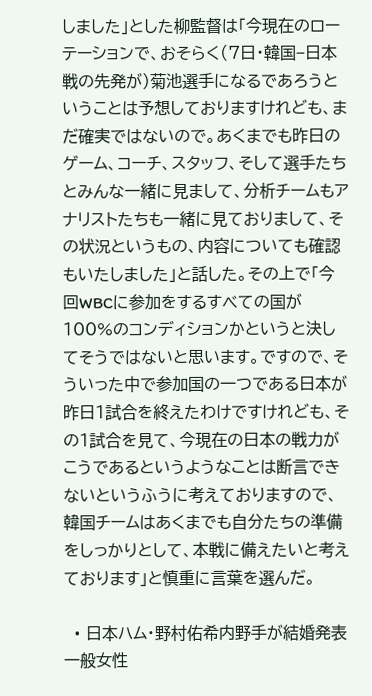しました」とした柳監督は「今現在のローテーションで、おそらく(7日・韓国−日本戦の先発が)菊池選手になるであろうということは予想しておりますけれども、まだ確実ではないので。あくまでも昨日のゲーム、コーチ、スタッフ、そして選手たちとみんな一緒に見まして、分析チームもアナリストたちも一緒に見ておりまして、その状況というもの、内容についても確認もいたしました」と話した。その上で「今回WBCに参加をするすべての国が100%のコンディションかというと決してそうではないと思います。ですので、そういった中で参加国の一つである日本が昨日1試合を終えたわけですけれども、その1試合を見て、今現在の日本の戦力がこうであるというようなことは断言できないというふうに考えておりますので、韓国チームはあくまでも自分たちの準備をしっかりとして、本戦に備えたいと考えております」と慎重に言葉を選んだ。

  • 日本ハム・野村佑希内野手が結婚発表 一般女性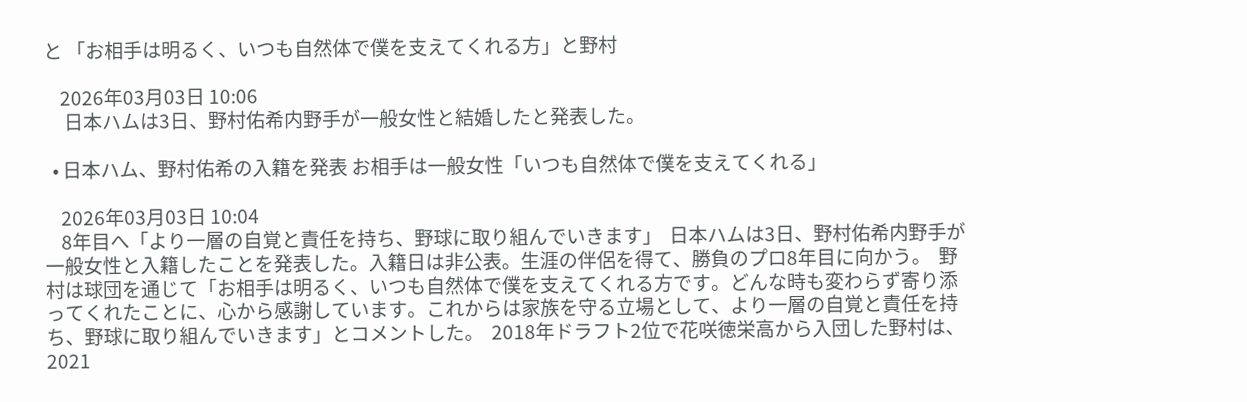と 「お相手は明るく、いつも自然体で僕を支えてくれる方」と野村

    2026年03月03日 10:06
     日本ハムは3日、野村佑希内野手が一般女性と結婚したと発表した。

  • 日本ハム、野村佑希の入籍を発表 お相手は一般女性「いつも自然体で僕を支えてくれる」

    2026年03月03日 10:04
    8年目へ「より一層の自覚と責任を持ち、野球に取り組んでいきます」  日本ハムは3日、野村佑希内野手が一般女性と入籍したことを発表した。入籍日は非公表。生涯の伴侶を得て、勝負のプロ8年目に向かう。  野村は球団を通じて「お相手は明るく、いつも自然体で僕を支えてくれる方です。どんな時も変わらず寄り添ってくれたことに、心から感謝しています。これからは家族を守る立場として、より一層の自覚と責任を持ち、野球に取り組んでいきます」とコメントした。  2018年ドラフト2位で花咲徳栄高から入団した野村は、2021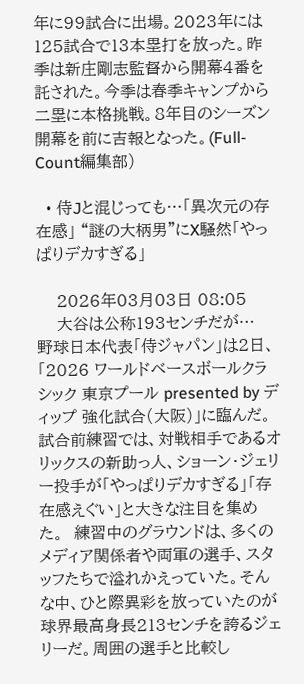年に99試合に出場。2023年には125試合で13本塁打を放った。昨季は新庄剛志監督から開幕4番を託された。今季は春季キャンプから二塁に本格挑戦。8年目のシーズン開幕を前に吉報となった。(Full-Count編集部)

  • 侍Jと混じっても…「異次元の存在感」 “謎の大柄男”にX騒然「やっぱりデカすぎる」

    2026年03月03日 08:05
    大谷は公称193センチだが…  野球日本代表「侍ジャパン」は2日、「2026 ワールドベースボールクラシック 東京プール presented by ディップ 強化試合(大阪)」に臨んだ。試合前練習では、対戦相手であるオリックスの新助っ人、ショーン・ジェリー投手が「やっぱりデカすぎる」「存在感えぐい」と大きな注目を集めた。  練習中のグラウンドは、多くのメディア関係者や両軍の選手、スタッフたちで溢れかえっていた。そんな中、ひと際異彩を放っていたのが球界最高身長213センチを誇るジェリーだ。周囲の選手と比較し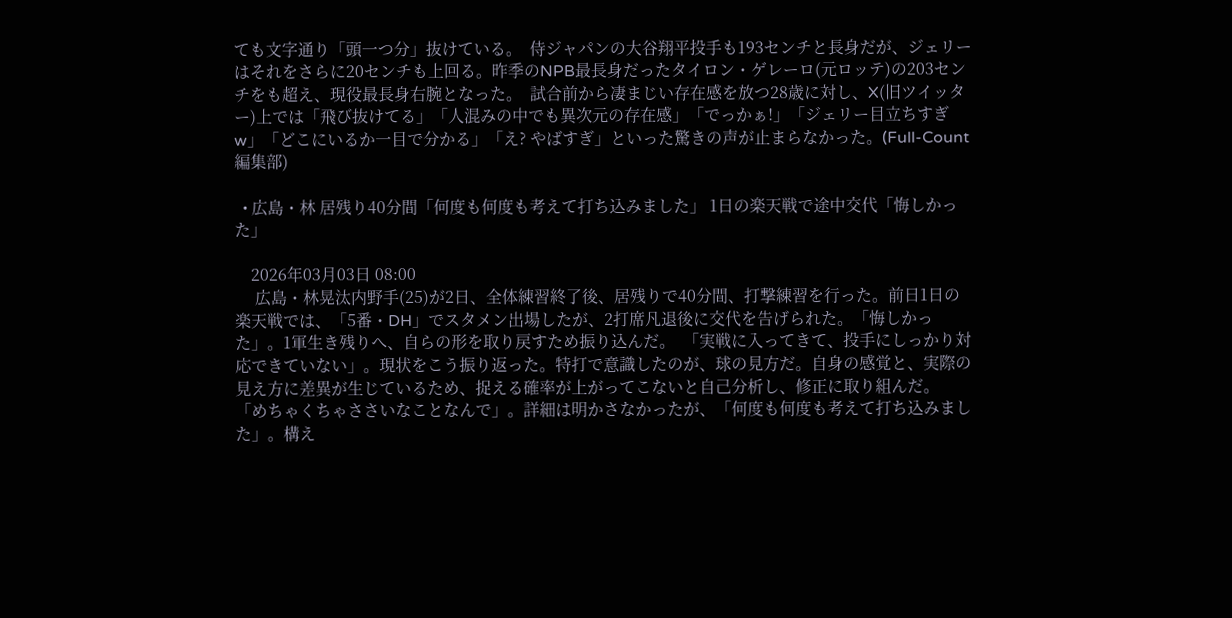ても文字通り「頭一つ分」抜けている。  侍ジャパンの大谷翔平投手も193センチと長身だが、ジェリーはそれをさらに20センチも上回る。昨季のNPB最長身だったタイロン・ゲレーロ(元ロッテ)の203センチをも超え、現役最長身右腕となった。  試合前から凄まじい存在感を放つ28歳に対し、X(旧ツイッター)上では「飛び抜けてる」「人混みの中でも異次元の存在感」「でっかぁ!」「ジェリー目立ちすぎw」「どこにいるか一目で分かる」「え? やばすぎ」といった驚きの声が止まらなかった。(Full-Count編集部)

  • 広島・林 居残り40分間「何度も何度も考えて打ち込みました」 1日の楽天戦で途中交代「悔しかった」

    2026年03月03日 08:00
     広島・林晃汰内野手(25)が2日、全体練習終了後、居残りで40分間、打撃練習を行った。前日1日の楽天戦では、「5番・DH」でスタメン出場したが、2打席凡退後に交代を告げられた。「悔しかった」。1軍生き残りへ、自らの形を取り戻すため振り込んだ。  「実戦に入ってきて、投手にしっかり対応できていない」。現状をこう振り返った。特打で意識したのが、球の見方だ。自身の感覚と、実際の見え方に差異が生じているため、捉える確率が上がってこないと自己分析し、修正に取り組んだ。  「めちゃくちゃささいなことなんで」。詳細は明かさなかったが、「何度も何度も考えて打ち込みました」。構え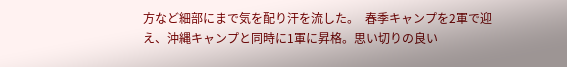方など細部にまで気を配り汗を流した。  春季キャンプを2軍で迎え、沖縄キャンプと同時に1軍に昇格。思い切りの良い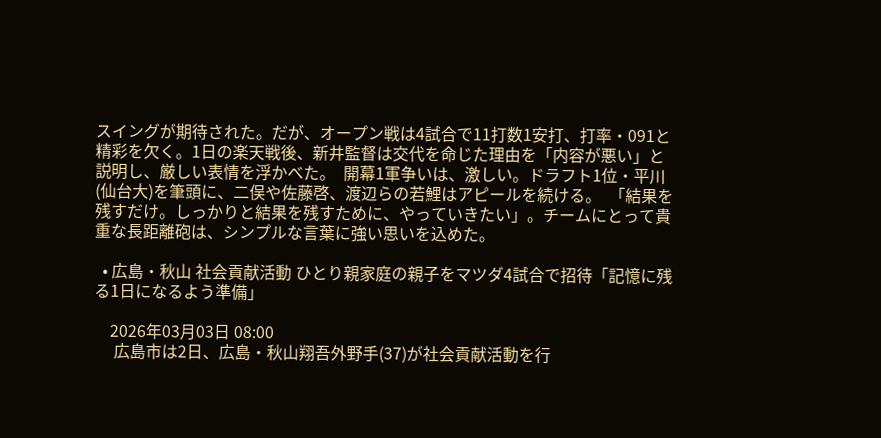スイングが期待された。だが、オープン戦は4試合で11打数1安打、打率・091と精彩を欠く。1日の楽天戦後、新井監督は交代を命じた理由を「内容が悪い」と説明し、厳しい表情を浮かべた。  開幕1軍争いは、激しい。ドラフト1位・平川(仙台大)を筆頭に、二俣や佐藤啓、渡辺らの若鯉はアピールを続ける。  「結果を残すだけ。しっかりと結果を残すために、やっていきたい」。チームにとって貴重な長距離砲は、シンプルな言葉に強い思いを込めた。

  • 広島・秋山 社会貢献活動 ひとり親家庭の親子をマツダ4試合で招待「記憶に残る1日になるよう準備」

    2026年03月03日 08:00
     広島市は2日、広島・秋山翔吾外野手(37)が社会貢献活動を行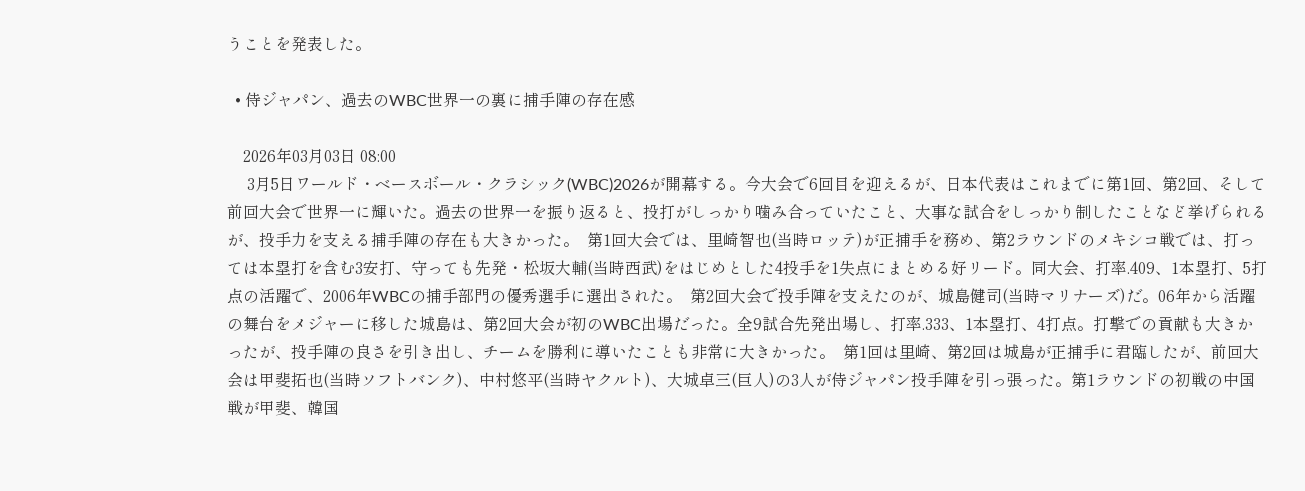うことを発表した。

  • 侍ジャパン、過去のWBC世界一の裏に捕手陣の存在感

    2026年03月03日 08:00
     3月5日ワールド・ベースボール・クラシック(WBC)2026が開幕する。今大会で6回目を迎えるが、日本代表はこれまでに第1回、第2回、そして前回大会で世界一に輝いた。過去の世界一を振り返ると、投打がしっかり噛み合っていたこと、大事な試合をしっかり制したことなど挙げられるが、投手力を支える捕手陣の存在も大きかった。  第1回大会では、里崎智也(当時ロッテ)が正捕手を務め、第2ラウンドのメキシコ戦では、打っては本塁打を含む3安打、守っても先発・松坂大輔(当時西武)をはじめとした4投手を1失点にまとめる好リード。同大会、打率.409、1本塁打、5打点の活躍で、2006年WBCの捕手部門の優秀選手に選出された。  第2回大会で投手陣を支えたのが、城島健司(当時マリナーズ)だ。06年から活躍の舞台をメジャーに移した城島は、第2回大会が初のWBC出場だった。全9試合先発出場し、打率.333、1本塁打、4打点。打撃での貢献も大きかったが、投手陣の良さを引き出し、チームを勝利に導いたことも非常に大きかった。  第1回は里崎、第2回は城島が正捕手に君臨したが、前回大会は甲斐拓也(当時ソフトバンク)、中村悠平(当時ヤクルト)、大城卓三(巨人)の3人が侍ジャパン投手陣を引っ張った。第1ラウンドの初戦の中国戦が甲斐、韓国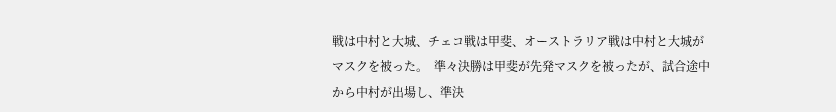戦は中村と大城、チェコ戦は甲斐、オーストラリア戦は中村と大城がマスクを被った。  準々決勝は甲斐が先発マスクを被ったが、試合途中から中村が出場し、準決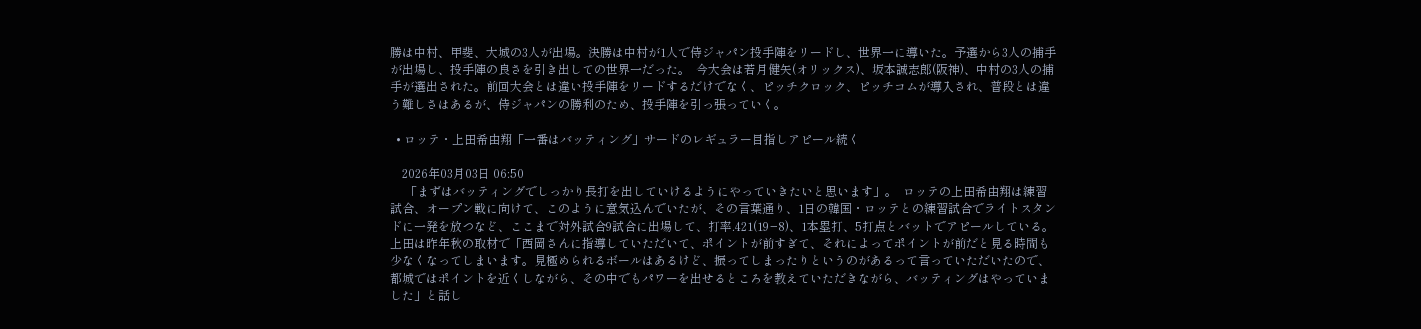勝は中村、甲斐、大城の3人が出場。決勝は中村が1人で侍ジャパン投手陣をリードし、世界一に導いた。予選から3人の捕手が出場し、投手陣の良さを引き出しての世界一だった。  今大会は若月健矢(オリックス)、坂本誠志郎(阪神)、中村の3人の捕手が選出された。前回大会とは違い投手陣をリードするだけでなく、ピッチクロック、ピッチコムが導入され、普段とは違う難しさはあるが、侍ジャパンの勝利のため、投手陣を引っ張っていく。

  • ロッテ・上田希由翔「一番はバッティング」サードのレギュラー目指しアピール続く

    2026年03月03日 06:50
     「まずはバッティングでしっかり長打を出していけるようにやっていきたいと思います」。  ロッテの上田希由翔は練習試合、オープン戦に向けて、このように意気込んでいたが、その言葉通り、1日の韓国・ロッテとの練習試合でライトスタンドに一発を放つなど、ここまで対外試合9試合に出場して、打率.421(19−8)、1本塁打、5打点とバットでアピールしている。  上田は昨年秋の取材で「西岡さんに指導していただいて、ポイントが前すぎて、それによってポイントが前だと見る時間も少なくなってしまいます。見極められるボールはあるけど、振ってしまったりというのがあるって言っていただいたので、都城ではポイントを近くしながら、その中でもパワーを出せるところを教えていただきながら、バッティングはやっていました」と話し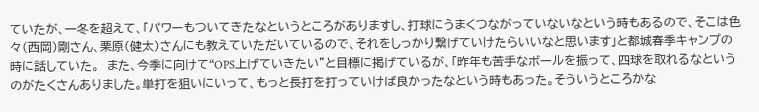ていたが、一冬を超えて、「パワーもついてきたなというところがありますし、打球にうまくつながっていないなという時もあるので、そこは色々(西岡)剛さん、栗原(健太)さんにも教えていただいているので、それをしっかり繋げていけたらいいなと思います」と都城春季キャンプの時に話していた。  また、今季に向けて“OPS上げていきたい”と目標に掲げているが、「昨年も苦手なボールを振って、四球を取れるなというのがたくさんありました。単打を狙いにいって、もっと長打を打っていけば良かったなという時もあった。そういうところかな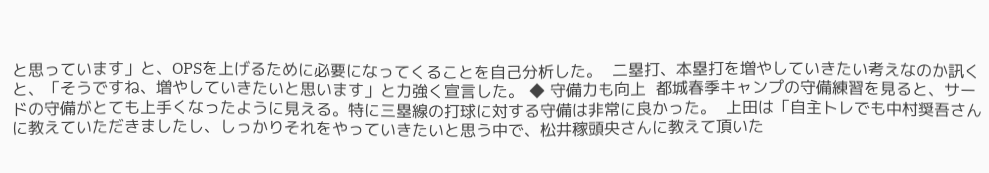と思っています」と、OPSを上げるために必要になってくることを自己分析した。  二塁打、本塁打を増やしていきたい考えなのか訊くと、「そうですね、増やしていきたいと思います」と力強く宣言した。 ◆ 守備力も向上  都城春季キャンプの守備練習を見ると、サードの守備がとても上手くなったように見える。特に三塁線の打球に対する守備は非常に良かった。  上田は「自主トレでも中村奨吾さんに教えていただきましたし、しっかりそれをやっていきたいと思う中で、松井稼頭央さんに教えて頂いた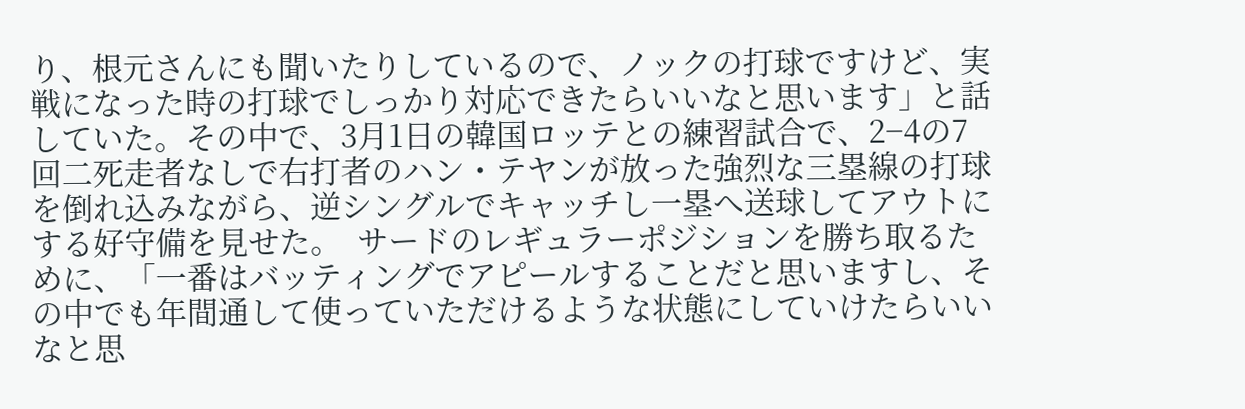り、根元さんにも聞いたりしているので、ノックの打球ですけど、実戦になった時の打球でしっかり対応できたらいいなと思います」と話していた。その中で、3月1日の韓国ロッテとの練習試合で、2−4の7回二死走者なしで右打者のハン・テヤンが放った強烈な三塁線の打球を倒れ込みながら、逆シングルでキャッチし一塁へ送球してアウトにする好守備を見せた。  サードのレギュラーポジションを勝ち取るために、「一番はバッティングでアピールすることだと思いますし、その中でも年間通して使っていただけるような状態にしていけたらいいなと思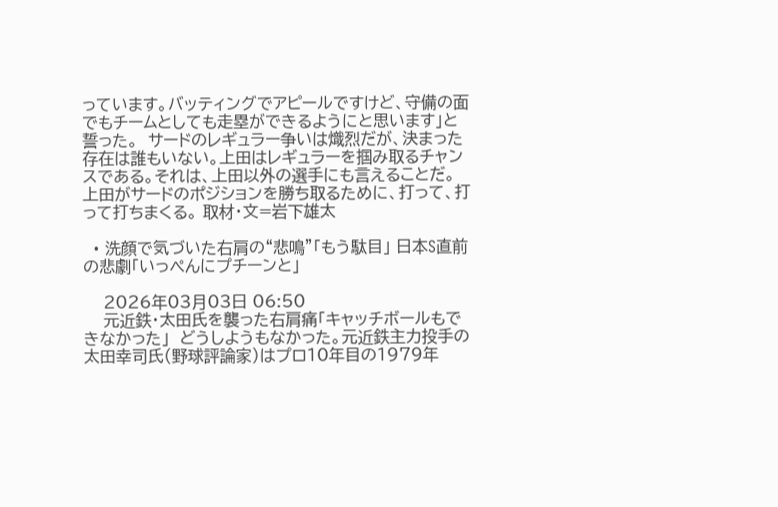っています。バッティングでアピールですけど、守備の面でもチームとしても走塁ができるようにと思います」と誓った。  サードのレギュラー争いは熾烈だが、決まった存在は誰もいない。上田はレギュラーを掴み取るチャンスである。それは、上田以外の選手にも言えることだ。上田がサードのポジションを勝ち取るために、打って、打って打ちまくる。 取材・文=岩下雄太

  • 洗顔で気づいた右肩の“悲鳴”「もう駄目」 日本S直前の悲劇「いっぺんにプチーンと」

    2026年03月03日 06:50
    元近鉄・太田氏を襲った右肩痛「キャッチボールもできなかった」  どうしようもなかった。元近鉄主力投手の太田幸司氏(野球評論家)はプロ10年目の1979年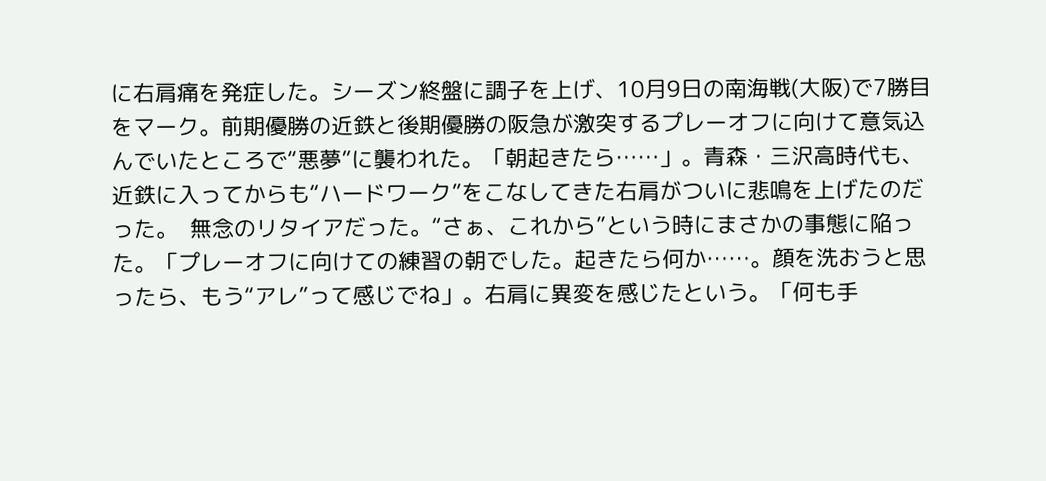に右肩痛を発症した。シーズン終盤に調子を上げ、10月9日の南海戦(大阪)で7勝目をマーク。前期優勝の近鉄と後期優勝の阪急が激突するプレーオフに向けて意気込んでいたところで“悪夢”に襲われた。「朝起きたら……」。青森・三沢高時代も、近鉄に入ってからも“ハードワーク”をこなしてきた右肩がついに悲鳴を上げたのだった。  無念のリタイアだった。“さぁ、これから”という時にまさかの事態に陥った。「プレーオフに向けての練習の朝でした。起きたら何か……。顔を洗おうと思ったら、もう“アレ”って感じでね」。右肩に異変を感じたという。「何も手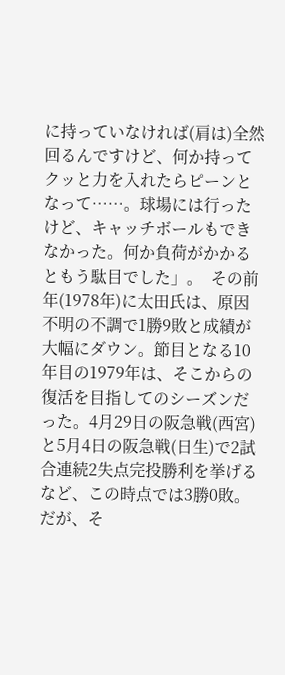に持っていなければ(肩は)全然回るんですけど、何か持ってクッと力を入れたらピーンとなって……。球場には行ったけど、キャッチボールもできなかった。何か負荷がかかるともう駄目でした」。  その前年(1978年)に太田氏は、原因不明の不調で1勝9敗と成績が大幅にダウン。節目となる10年目の1979年は、そこからの復活を目指してのシーズンだった。4月29日の阪急戦(西宮)と5月4日の阪急戦(日生)で2試合連続2失点完投勝利を挙げるなど、この時点では3勝0敗。だが、そ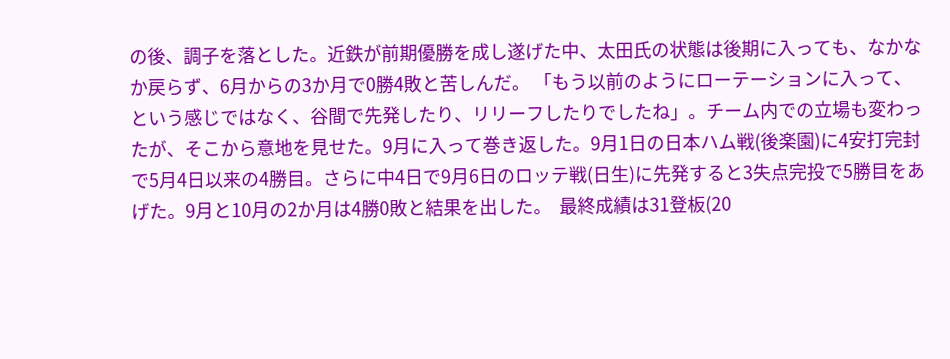の後、調子を落とした。近鉄が前期優勝を成し遂げた中、太田氏の状態は後期に入っても、なかなか戻らず、6月からの3か月で0勝4敗と苦しんだ。 「もう以前のようにローテーションに入って、という感じではなく、谷間で先発したり、リリーフしたりでしたね」。チーム内での立場も変わったが、そこから意地を見せた。9月に入って巻き返した。9月1日の日本ハム戦(後楽園)に4安打完封で5月4日以来の4勝目。さらに中4日で9月6日のロッテ戦(日生)に先発すると3失点完投で5勝目をあげた。9月と10月の2か月は4勝0敗と結果を出した。  最終成績は31登板(20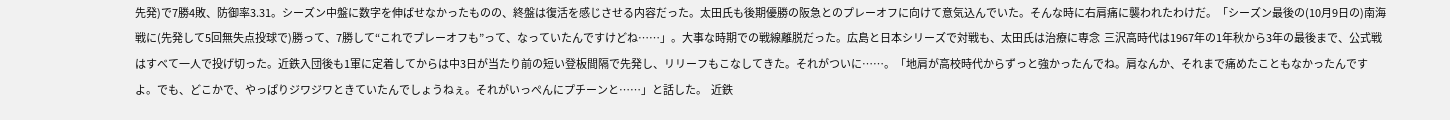先発)で7勝4敗、防御率3.31。シーズン中盤に数字を伸ばせなかったものの、終盤は復活を感じさせる内容だった。太田氏も後期優勝の阪急とのプレーオフに向けて意気込んでいた。そんな時に右肩痛に襲われたわけだ。「シーズン最後の(10月9日の)南海戦に(先発して5回無失点投球で)勝って、7勝して“これでプレーオフも”って、なっていたんですけどね……」。大事な時期での戦線離脱だった。広島と日本シリーズで対戦も、太田氏は治療に専念  三沢高時代は1967年の1年秋から3年の最後まで、公式戦はすべて一人で投げ切った。近鉄入団後も1軍に定着してからは中3日が当たり前の短い登板間隔で先発し、リリーフもこなしてきた。それがついに……。「地肩が高校時代からずっと強かったんでね。肩なんか、それまで痛めたこともなかったんですよ。でも、どこかで、やっぱりジワジワときていたんでしょうねぇ。それがいっぺんにプチーンと……」と話した。  近鉄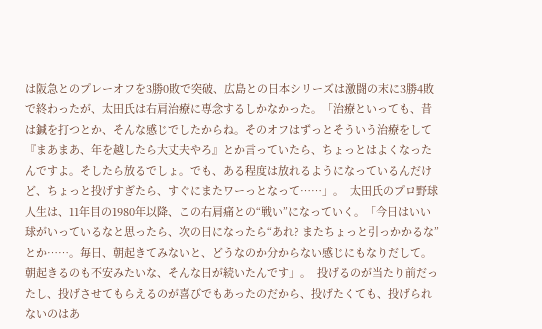は阪急とのプレーオフを3勝0敗で突破、広島との日本シリーズは激闘の末に3勝4敗で終わったが、太田氏は右肩治療に専念するしかなかった。「治療といっても、昔は鍼を打つとか、そんな感じでしたからね。そのオフはずっとそういう治療をして『まあまあ、年を越したら大丈夫やろ』とか言っていたら、ちょっとはよくなったんですよ。そしたら放るでしょ。でも、ある程度は放れるようになっているんだけど、ちょっと投げすぎたら、すぐにまたワーっとなって……」。  太田氏のプロ野球人生は、11年目の1980年以降、この右肩痛との“戦い”になっていく。「今日はいい球がいっているなと思ったら、次の日になったら“あれ? またちょっと引っかかるな”とか……。毎日、朝起きてみないと、どうなのか分からない感じにもなりだして。朝起きるのも不安みたいな、そんな日が続いたんです」。  投げるのが当たり前だったし、投げさせてもらえるのが喜びでもあったのだから、投げたくても、投げられないのはあ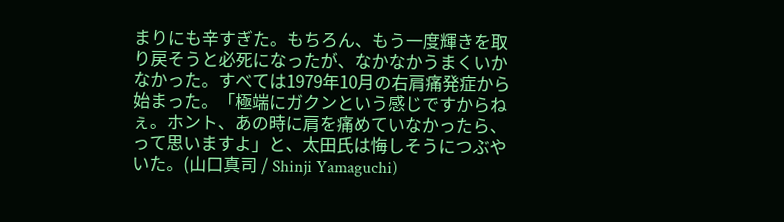まりにも辛すぎた。もちろん、もう一度輝きを取り戻そうと必死になったが、なかなかうまくいかなかった。すべては1979年10月の右肩痛発症から始まった。「極端にガクンという感じですからねぇ。ホント、あの時に肩を痛めていなかったら、って思いますよ」と、太田氏は悔しそうにつぶやいた。(山口真司 / Shinji Yamaguchi)